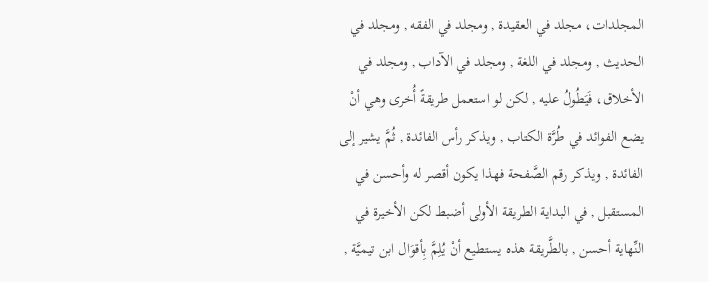المجلدات، مجلد في العقيدة , ومجلد في الفقه , ومجلد في الحديث , ومجلد في اللغة , ومجلد في الآداب , ومجلد في الأخلاق، فَيَطُولُ عليه , لكن لو استعمل طريقةً أُخرى وهي أنْ يضع الفوائد في طُرَّة الكتاب , ويذكر رأس الفائدة , ثُمَّ يشير إلى الفائدة , ويذكر رقم الصَّفحة فهذا يكون أقصر له وأحسن في المستقبل , في البداية الطريقة الأولى أضبط لكن الأخيرة في النِّهاية أحسن , بالطَّريقة هذه يستطيع أنْ يُلِمَّ بِأقوَال ابن تيميَّة ,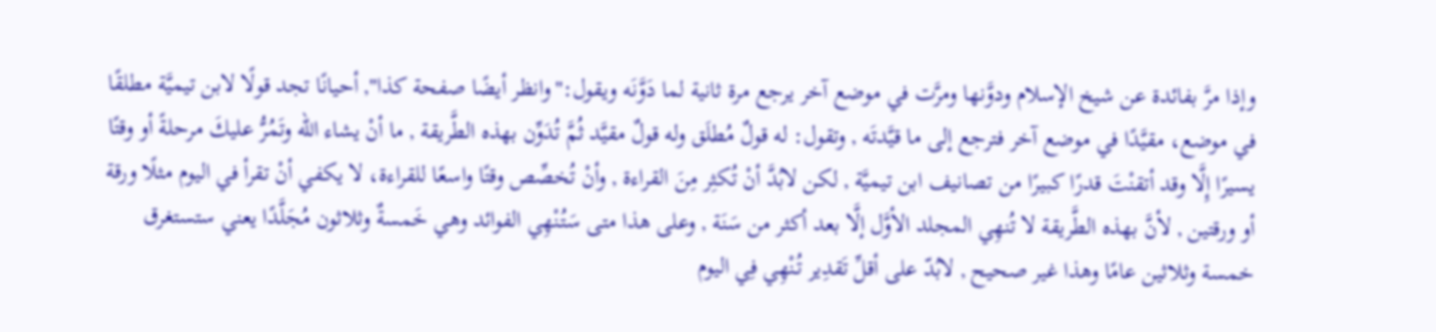وإذا مرَّ بفائدة عن شيخ الإسلام ودوَّنها ومرَّت في موضع آخر يرجع مرة ثانية لما دَوَّنَه ويقول:"وانظر أيضًا صفحة كذا", أحيانًا تجد قولًا لابن تيميَّة مطلقًا في موضع، مقيَّدًا في موضع آخر فترجع إلى ما قيَّدتَه , وتقول: له قولٌ مُطلَق وله قولٌ مقيَّد ثُمَّ تُدَوِّن بهذه الطَّريقة , ما أنْ يشاء الله وتَمُرُّ عليكَ مرحلةً أو وقتًا يسيرًا إِلَّا وقد أتقنْتَ قدرًا كبيرًا من تصانيف ابن تيميَّة , لكن لابُدَّ أنْ تُكثِر مِنَ القراءة , وأنْ تُخصِّص وقتًا واسعًا للقراءة، لا يكفي أنْ تقرأ في اليوم مثلًا ورقة أو ورقتين , لأنَّ بهذه الطَّريقة لا تُنهِي المجلد الأوَّل إلَّا بعد أكثر من سَنَة , وعلى هذا متى سَتُنْهِي الفوائد وهي خَمسةٌ وثلاثون مُجَلَّدًا يعني ستستغرق خمسة وثلاثين عامًا وهذا غير صحيح , لابُدّ على أقلِّ تَقدِير تُنْهِي فِي اليوم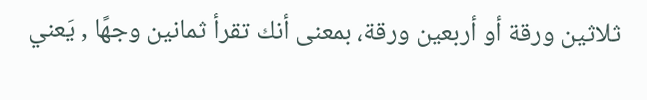ثلاثين ورقة أو أربعين ورقة، بمعنى أنك تقرأ ثمانين وجهًا , يَعني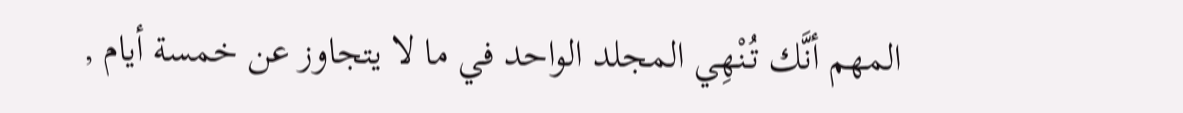المهم أنَّك تُنْهِي المجلد الواحد في ما لا يتجاوز عن خمسة أيام ,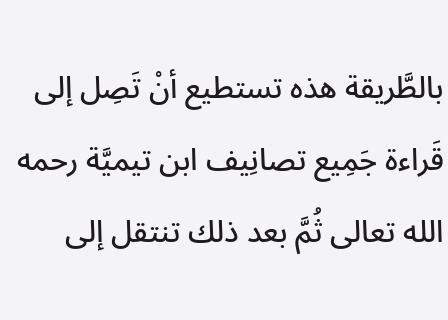بالطَّريقة هذه تستطيع أنْ تَصِل إلى قَراءة جَمِيع تصانِيف ابن تيميَّة رحمه الله تعالى ثُمَّ بعد ذلك تنتقل إلى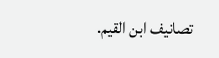تصانيف ابن القيم.